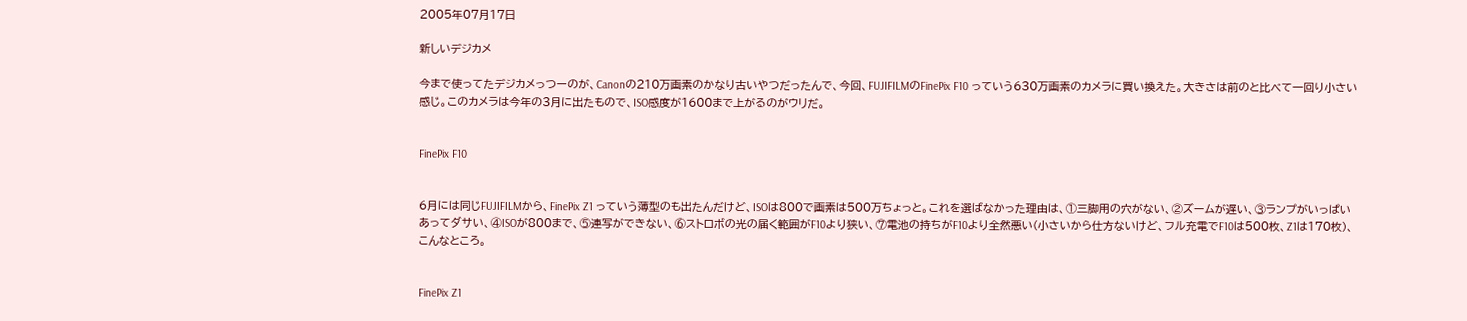2005年07月17日

新しいデジカメ

今まで使ってたデジカメっつーのが、Canonの210万画素のかなり古いやつだったんで、今回、FUJIFILMのFinePix F10 っていう630万画素のカメラに買い換えた。大きさは前のと比べて一回り小さい感じ。このカメラは今年の3月に出たもので、ISO感度が1600まで上がるのがウリだ。


FinePix F10


6月には同じFUJIFILMから、FinePix Z1 っていう薄型のも出たんだけど、ISOは800で画素は500万ちょっと。これを選ばなかった理由は、①三脚用の穴がない、②ズームが遅い、③ランプがいっぱいあってダサい、④ISOが800まで、⑤連写ができない、⑥ストロボの光の届く範囲がF10より狭い、⑦電池の持ちがF10より全然悪い(小さいから仕方ないけど、フル充電でF10は500枚、Z1は170枚)、こんなところ。


FinePix Z1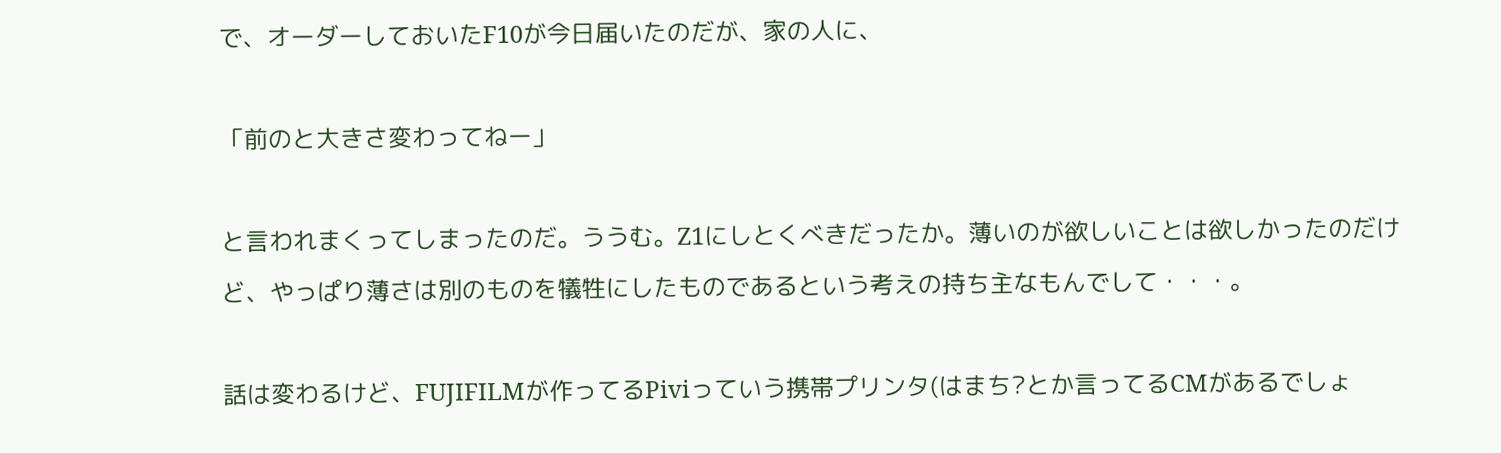で、オーダーしておいたF10が今日届いたのだが、家の人に、

「前のと大きさ変わってねー」

と言われまくってしまったのだ。ううむ。Z1にしとくべきだったか。薄いのが欲しいことは欲しかったのだけど、やっぱり薄さは別のものを犠牲にしたものであるという考えの持ち主なもんでして・・・。

話は変わるけど、FUJIFILMが作ってるPiviっていう携帯プリンタ(はまち?とか言ってるCMがあるでしょ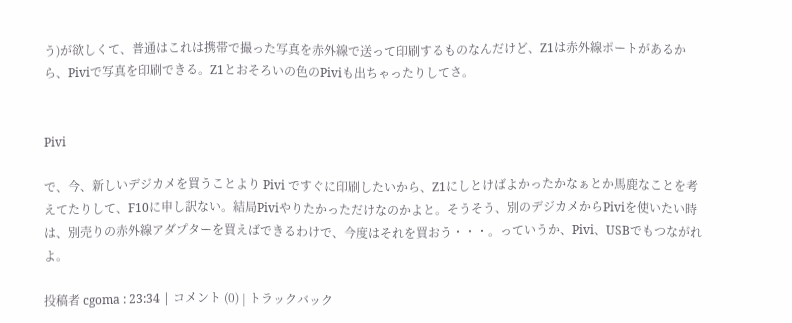う)が欲しくて、普通はこれは携帯で撮った写真を赤外線で送って印刷するものなんだけど、Z1は赤外線ポートがあるから、Piviで写真を印刷できる。Z1とおそろいの色のPiviも出ちゃったりしてさ。


Pivi

で、今、新しいデジカメを買うことより Pivi ですぐに印刷したいから、Z1にしとけばよかったかなぁとか馬鹿なことを考えてたりして、F10に申し訳ない。結局Piviやりたかっただけなのかよと。そうそう、別のデジカメからPiviを使いたい時は、別売りの赤外線アダプターを買えばできるわけで、今度はそれを買おう・・・。っていうか、Pivi、USBでもつながれよ。

投稿者 cgoma : 23:34 | コメント (0) | トラックバック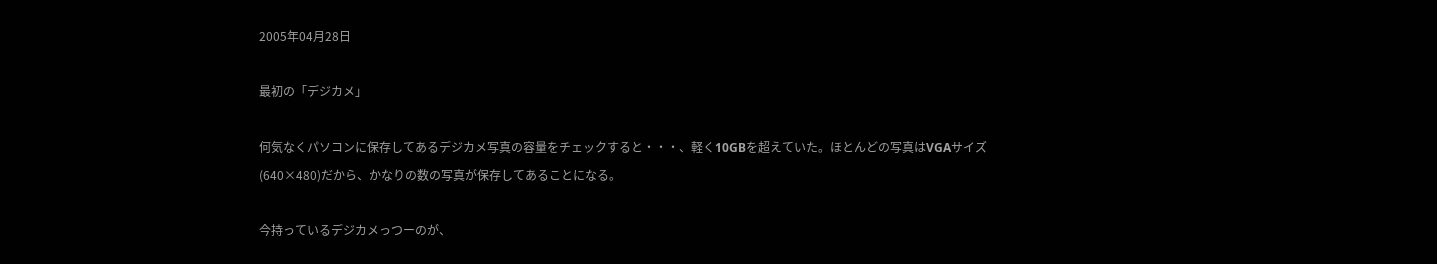2005年04月28日

最初の「デジカメ」

何気なくパソコンに保存してあるデジカメ写真の容量をチェックすると・・・、軽く10GBを超えていた。ほとんどの写真はVGAサイズ(640×480)だから、かなりの数の写真が保存してあることになる。

今持っているデジカメっつーのが、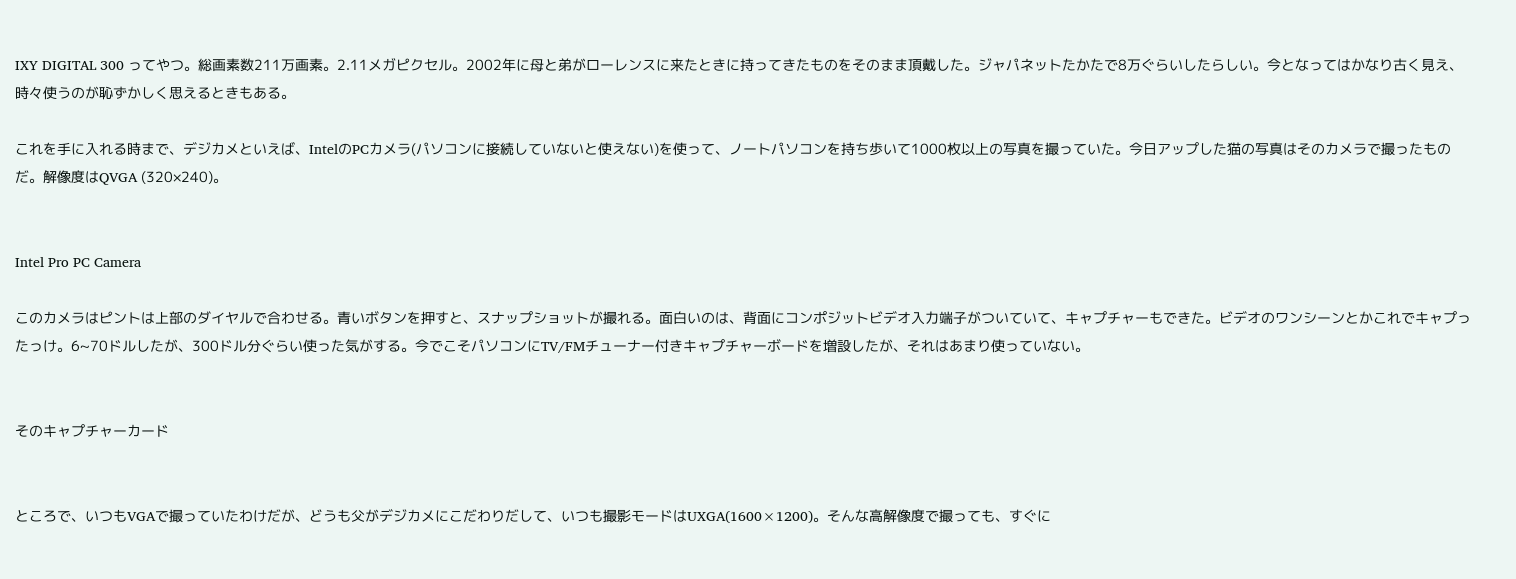IXY DIGITAL 300 ってやつ。総画素数211万画素。2.11メガピクセル。2002年に母と弟がローレンスに来たときに持ってきたものをそのまま頂戴した。ジャパネットたかたで8万ぐらいしたらしい。今となってはかなり古く見え、時々使うのが恥ずかしく思えるときもある。

これを手に入れる時まで、デジカメといえば、IntelのPCカメラ(パソコンに接続していないと使えない)を使って、ノートパソコンを持ち歩いて1000枚以上の写真を撮っていた。今日アップした猫の写真はそのカメラで撮ったものだ。解像度はQVGA (320×240)。


Intel Pro PC Camera

このカメラはピントは上部のダイヤルで合わせる。青いボタンを押すと、スナップショットが撮れる。面白いのは、背面にコンポジットビデオ入力端子がついていて、キャプチャーもできた。ビデオのワンシーンとかこれでキャプったっけ。6~70ドルしたが、300ドル分ぐらい使った気がする。今でこそパソコンにTV/FMチューナー付きキャプチャーボードを増設したが、それはあまり使っていない。


そのキャプチャーカード


ところで、いつもVGAで撮っていたわけだが、どうも父がデジカメにこだわりだして、いつも撮影モードはUXGA(1600×1200)。そんな高解像度で撮っても、すぐに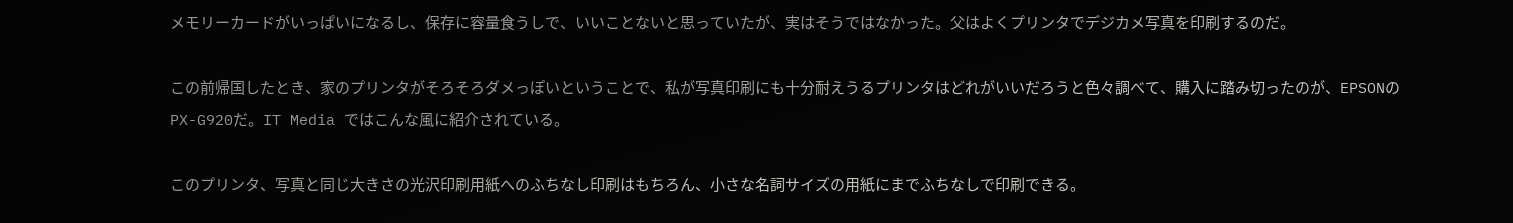メモリーカードがいっぱいになるし、保存に容量食うしで、いいことないと思っていたが、実はそうではなかった。父はよくプリンタでデジカメ写真を印刷するのだ。

この前帰国したとき、家のプリンタがそろそろダメっぽいということで、私が写真印刷にも十分耐えうるプリンタはどれがいいだろうと色々調べて、購入に踏み切ったのが、EPSONのPX-G920だ。IT Media ではこんな風に紹介されている。

このプリンタ、写真と同じ大きさの光沢印刷用紙へのふちなし印刷はもちろん、小さな名詞サイズの用紙にまでふちなしで印刷できる。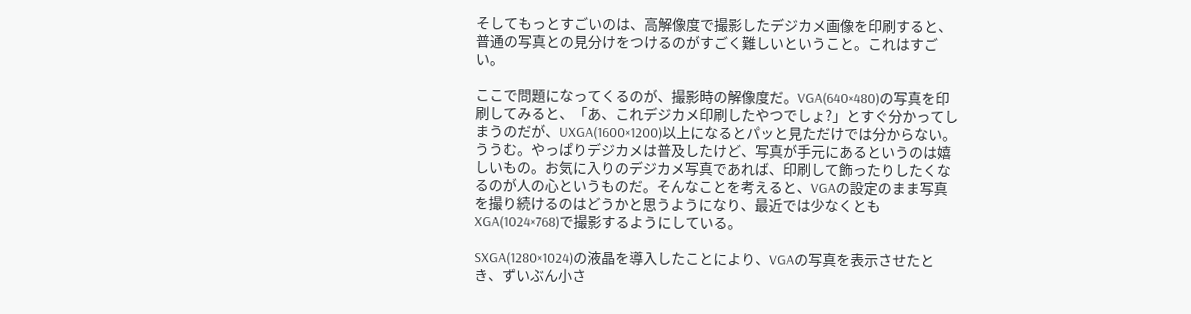そしてもっとすごいのは、高解像度で撮影したデジカメ画像を印刷すると、普通の写真との見分けをつけるのがすごく難しいということ。これはすごい。

ここで問題になってくるのが、撮影時の解像度だ。VGA(640×480)の写真を印刷してみると、「あ、これデジカメ印刷したやつでしょ?」とすぐ分かってしまうのだが、UXGA(1600×1200)以上になるとパッと見ただけでは分からない。ううむ。やっぱりデジカメは普及したけど、写真が手元にあるというのは嬉しいもの。お気に入りのデジカメ写真であれば、印刷して飾ったりしたくなるのが人の心というものだ。そんなことを考えると、VGAの設定のまま写真を撮り続けるのはどうかと思うようになり、最近では少なくともXGA(1024×768)で撮影するようにしている。

SXGA(1280×1024)の液晶を導入したことにより、VGAの写真を表示させたとき、ずいぶん小さ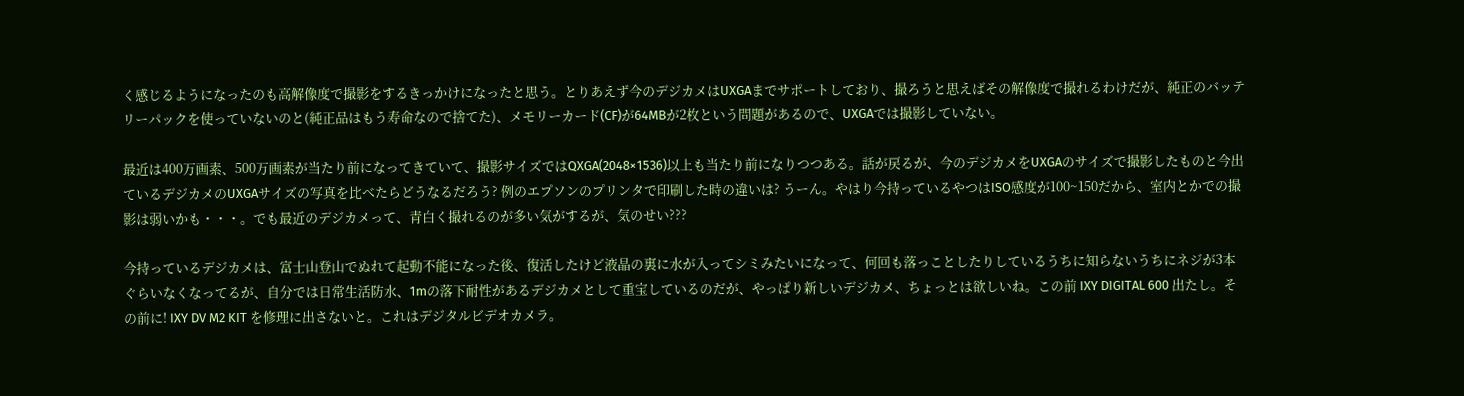く感じるようになったのも高解像度で撮影をするきっかけになったと思う。とりあえず今のデジカメはUXGAまでサポートしており、撮ろうと思えばその解像度で撮れるわけだが、純正のバッテリーパックを使っていないのと(純正品はもう寿命なので捨てた)、メモリーカード(CF)が64MBが2枚という問題があるので、UXGAでは撮影していない。

最近は400万画素、500万画素が当たり前になってきていて、撮影サイズではQXGA(2048×1536)以上も当たり前になりつつある。話が戻るが、今のデジカメをUXGAのサイズで撮影したものと今出ているデジカメのUXGAサイズの写真を比べたらどうなるだろう? 例のエプソンのプリンタで印刷した時の違いは? うーん。やはり今持っているやつはISO感度が100~150だから、室内とかでの撮影は弱いかも・・・。でも最近のデジカメって、青白く撮れるのが多い気がするが、気のせい???

今持っているデジカメは、富士山登山でぬれて起動不能になった後、復活したけど液晶の裏に水が入ってシミみたいになって、何回も落っことしたりしているうちに知らないうちにネジが3本ぐらいなくなってるが、自分では日常生活防水、1mの落下耐性があるデジカメとして重宝しているのだが、やっぱり新しいデジカメ、ちょっとは欲しいね。この前 IXY DIGITAL 600 出たし。その前に! IXY DV M2 KIT を修理に出さないと。これはデジタルビデオカメラ。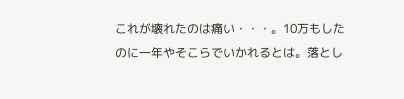これが壊れたのは痛い・・・。10万もしたのに一年やそこらでいかれるとは。落とし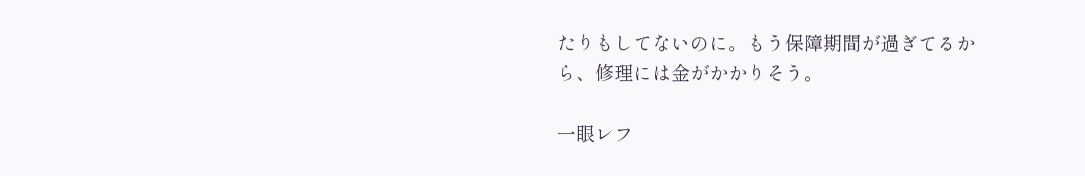たりもしてないのに。もう保障期間が過ぎてるから、修理には金がかかりそう。

一眼レフ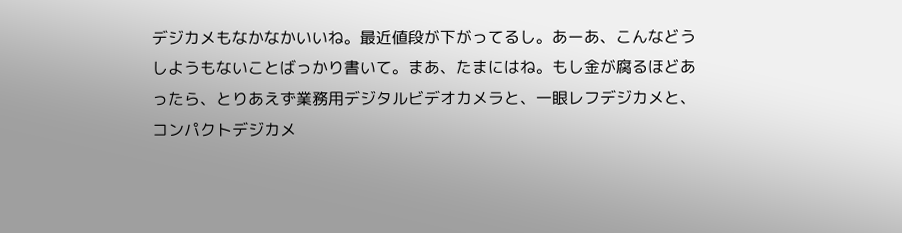デジカメもなかなかいいね。最近値段が下がってるし。あーあ、こんなどうしようもないことばっかり書いて。まあ、たまにはね。もし金が腐るほどあったら、とりあえず業務用デジタルビデオカメラと、一眼レフデジカメと、コンパクトデジカメ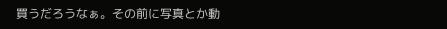買うだろうなぁ。その前に写真とか動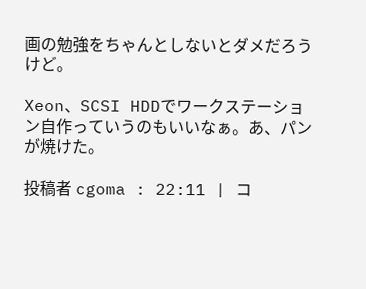画の勉強をちゃんとしないとダメだろうけど。

Xeon、SCSI HDDでワークステーション自作っていうのもいいなぁ。あ、パンが焼けた。

投稿者 cgoma : 22:11 | コ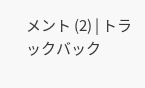メント (2) | トラックバック